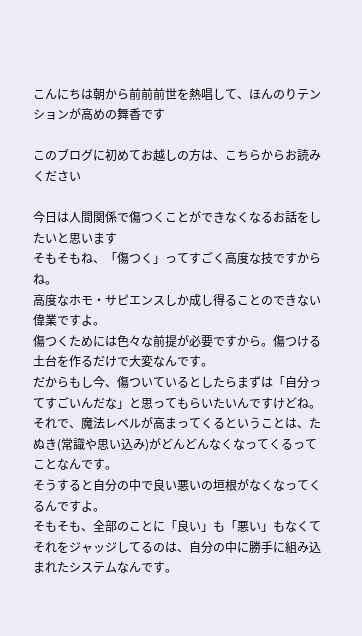こんにちは朝から前前前世を熱唱して、ほんのりテンションが高めの舞香です

このブログに初めてお越しの方は、こちらからお読みください

今日は人間関係で傷つくことができなくなるお話をしたいと思います
そもそもね、「傷つく」ってすごく高度な技ですからね。
高度なホモ・サピエンスしか成し得ることのできない偉業ですよ。
傷つくためには色々な前提が必要ですから。傷つける土台を作るだけで大変なんです。
だからもし今、傷ついているとしたらまずは「自分ってすごいんだな」と思ってもらいたいんですけどね。
それで、魔法レベルが高まってくるということは、たぬき(常識や思い込み)がどんどんなくなってくるってことなんです。
そうすると自分の中で良い悪いの垣根がなくなってくるんですよ。
そもそも、全部のことに「良い」も「悪い」もなくてそれをジャッジしてるのは、自分の中に勝手に組み込まれたシステムなんです。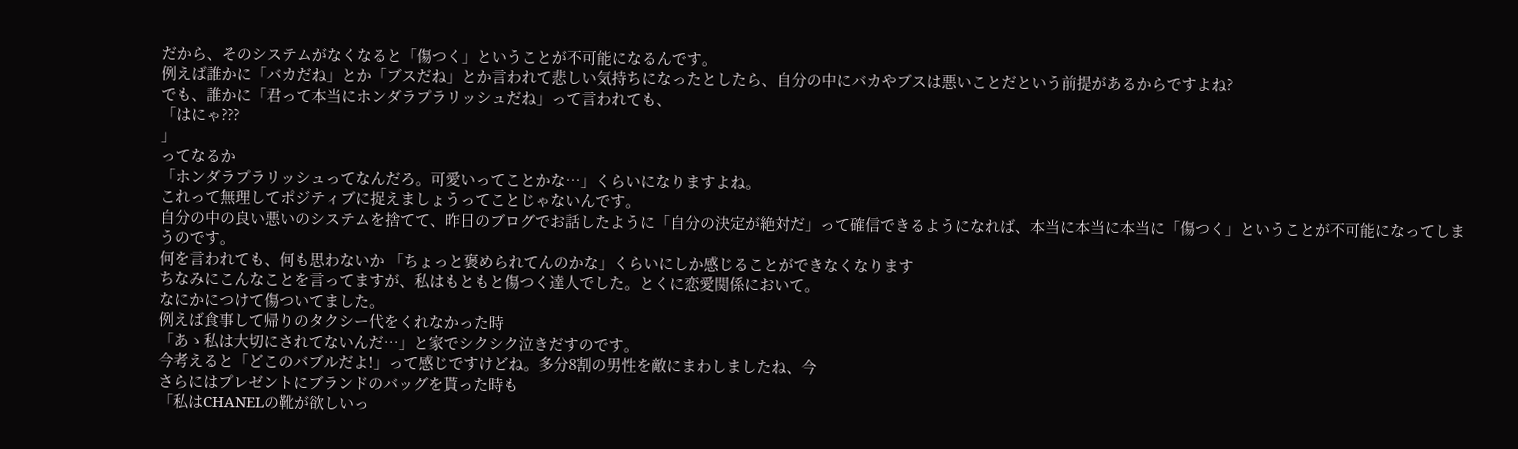だから、そのシステムがなくなると「傷つく」ということが不可能になるんです。
例えば誰かに「バカだね」とか「ブスだね」とか言われて悲しい気持ちになったとしたら、自分の中にバカやブスは悪いことだという前提があるからですよね?
でも、誰かに「君って本当にホンダラプラリッシュだね」って言われても、
「はにゃ???
」
ってなるか
「ホンダラプラリッシュってなんだろ。可愛いってことかな…」くらいになりますよね。
これって無理してポジティブに捉えましょうってことじゃないんです。
自分の中の良い悪いのシステムを捨てて、昨日のブログでお話したように「自分の決定が絶対だ」って確信できるようになれば、本当に本当に本当に「傷つく」ということが不可能になってしまうのです。
何を言われても、何も思わないか 「ちょっと褒められてんのかな」くらいにしか感じることができなくなります
ちなみにこんなことを言ってますが、私はもともと傷つく達人でした。とくに恋愛関係において。
なにかにつけて傷ついてました。
例えば食事して帰りのタクシー代をくれなかった時
「あゝ私は大切にされてないんだ…」と家でシクシク泣きだすのです。
今考えると「どこのバブルだよ!」って感じですけどね。多分8割の男性を敵にまわしましたね、今
さらにはプレゼントにブランドのバッグを貰った時も
「私はCHANELの靴が欲しいっ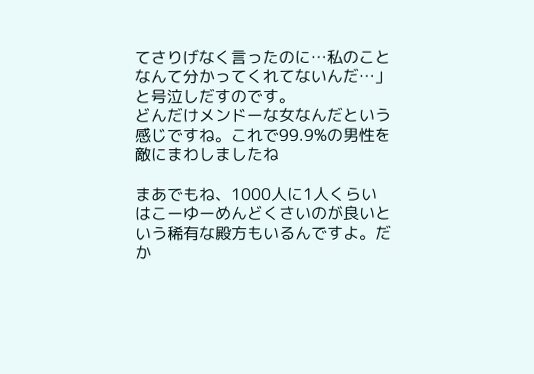てさりげなく言ったのに…私のことなんて分かってくれてないんだ…」と号泣しだすのです。
どんだけメンドーな女なんだという感じですね。これで99.9%の男性を敵にまわしましたね

まあでもね、1000人に1人くらいはこーゆーめんどくさいのが良いという稀有な殿方もいるんですよ。だか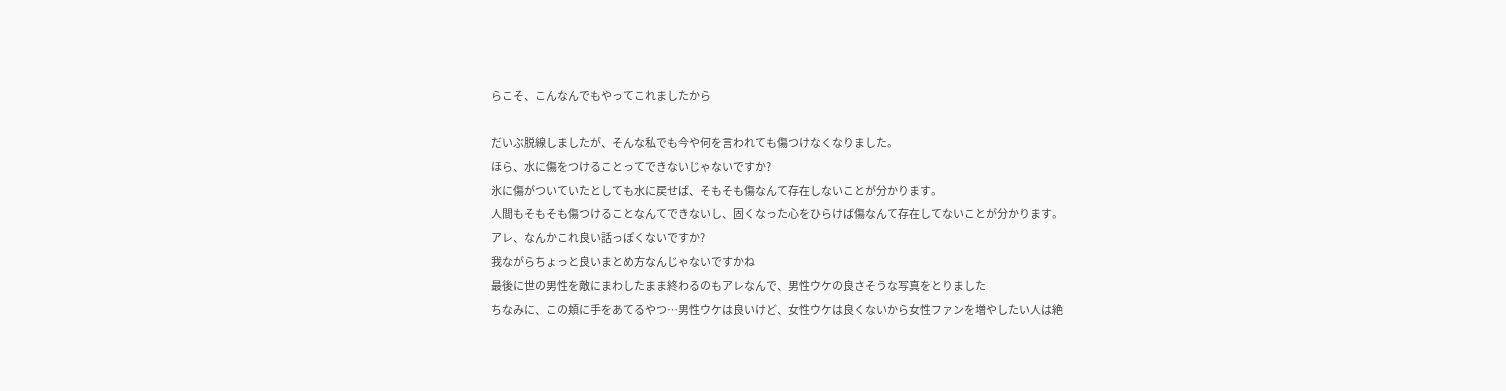らこそ、こんなんでもやってこれましたから

だいぶ脱線しましたが、そんな私でも今や何を言われても傷つけなくなりました。
ほら、水に傷をつけることってできないじゃないですか?
氷に傷がついていたとしても水に戻せば、そもそも傷なんて存在しないことが分かります。
人間もそもそも傷つけることなんてできないし、固くなった心をひらけば傷なんて存在してないことが分かります。
アレ、なんかこれ良い話っぽくないですか?
我ながらちょっと良いまとめ方なんじゃないですかね
最後に世の男性を敵にまわしたまま終わるのもアレなんで、男性ウケの良さそうな写真をとりました
ちなみに、この頬に手をあてるやつ…男性ウケは良いけど、女性ウケは良くないから女性ファンを増やしたい人は絶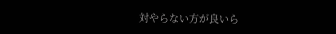対やらない方が良いら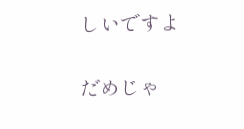しいですよ

だめじゃ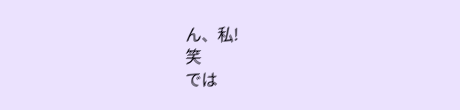ん、私!
笑
では